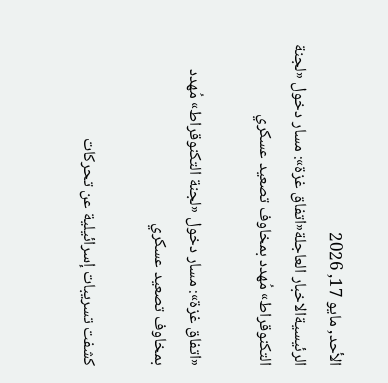الأحد, مايو 17, 2026
الرئيسيةالاخبار العاجلة«اتفاق غزة»: مسار دخول «لجنة التكنوقراط» مُهدد بمخاوف تصعيد عسكري

«اتفاق غزة»: مسار دخول «لجنة التكنوقراط» مُهدد بمخاوف تصعيد عسكري

كشفت تسريبات إسرائيلية عن تحركات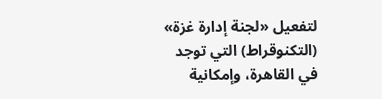لتفعيل «لجنة إدارة غزة» (التكنوقراط) التي توجد في القاهرة، وإمكانية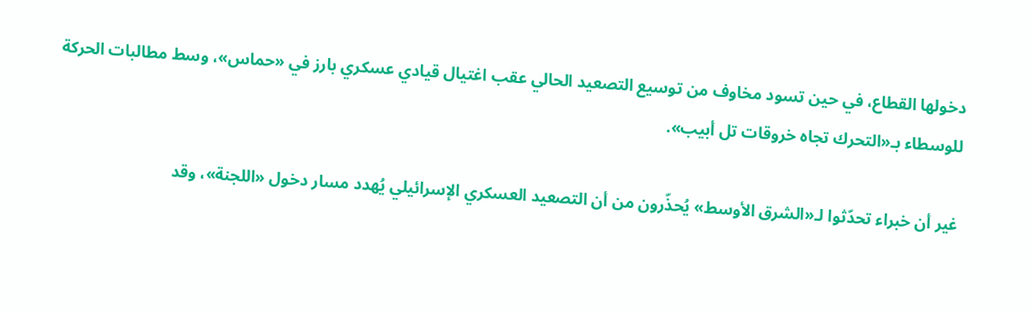دخولها القطاع، في حين تسود مخاوف من توسيع التصعيد الحالي عقب اغتيال قيادي عسكري بارز في «حماس»، وسط مطالبات الحركة للوسطاء بـ«التحرك تجاه خروقات تل أبيب».

غير أن خبراء تحدّثوا لـ«الشرق الأوسط» يُحذّرون من أن التصعيد العسكري الإسرائيلي يُهدد مسار دخول «اللجنة»، وقد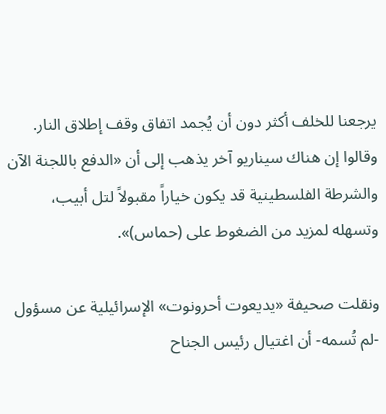يرجعنا للخلف أكثر دون أن يُجمد اتفاق وقف إطلاق النار. وقالوا إن هناك سيناريو آخر يذهب إلى أن «الدفع باللجنة الآن والشرطة الفلسطينية قد يكون خياراً مقبولاً لتل أبيب، وتسهله لمزيد من الضغوط على (حماس)».

ونقلت صحيفة «يديعوت أحرونوت» الإسرائيلية عن مسؤول -لم تُسمه- أن اغتيال رئيس الجناح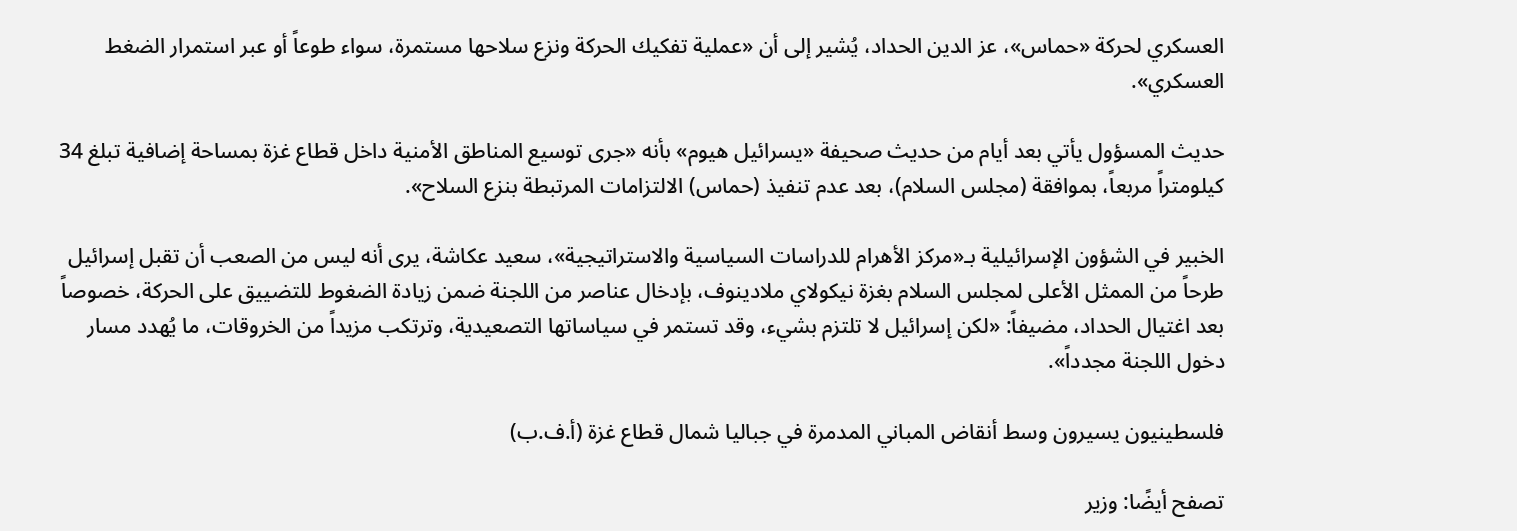العسكري لحركة «حماس»، عز الدين الحداد، يُشير إلى أن «عملية تفكيك الحركة ونزع سلاحها مستمرة، سواء طوعاً أو عبر استمرار الضغط العسكري».

حديث المسؤول يأتي بعد أيام من حديث صحيفة «يسرائيل هيوم» بأنه «جرى توسيع المناطق الأمنية داخل قطاع غزة بمساحة إضافية تبلغ 34 كيلومتراً مربعاً، بموافقة (مجلس السلام)، بعد عدم تنفيذ (حماس) الالتزامات المرتبطة بنزع السلاح».

الخبير في الشؤون الإسرائيلية بـ«مركز الأهرام للدراسات السياسية والاستراتيجية»، سعيد عكاشة، يرى أنه ليس من الصعب أن تقبل إسرائيل طرحاً من الممثل الأعلى لمجلس السلام بغزة نيكولاي ملادينوف، بإدخال عناصر من اللجنة ضمن زيادة الضغوط للتضييق على الحركة، خصوصاً بعد اغتيال الحداد، مضيفاً: «لكن إسرائيل لا تلتزم بشيء، وقد تستمر في سياساتها التصعيدية، وترتكب مزيداً من الخروقات، ما يُهدد مسار دخول اللجنة مجدداً».

فلسطينيون يسيرون وسط أنقاض المباني المدمرة في جباليا شمال قطاع غزة (أ.ف.ب)

تصفح أيضًا: وزير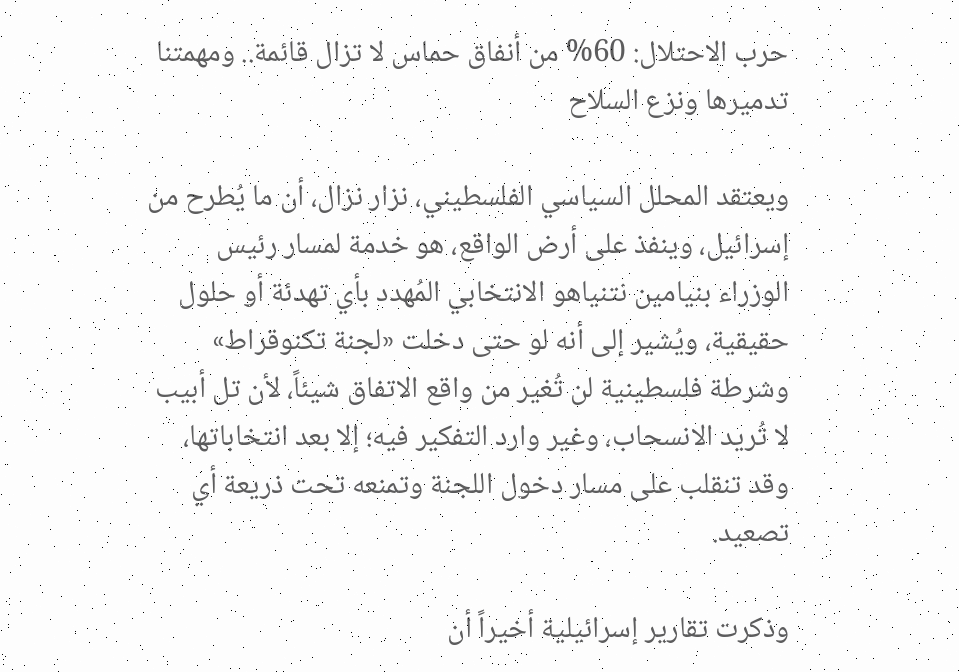حرب الاحتلال: 60% من أنفاق حماس لا تزال قائمة.. ومهمتنا تدميرها ونزع السلاح

ويعتقد المحلل السياسي الفلسطيني، نزار نزال، أن ما يُطرح من إسرائيل، وينفذ على أرض الواقع، هو خدمة لمسار رئيس الوزراء بنيامين نتنياهو الانتخابي المُهدد بأي تهدئة أو حلول حقيقية، ويُشير إلى أنه لو حتى دخلت «لجنة تكنوقراط» وشرطة فلسطينية لن تُغير من واقع الاتفاق شيئاً، لأن تل أبيب لا تُريد الانسحاب، وغير وارد التفكير فيه؛ إلا بعد انتخاباتها، وقد تنقلب على مسار دخول اللجنة وتمنعه تحت ذريعة أي تصعيد.

وذكرت تقارير إسرائيلية أخيراً أن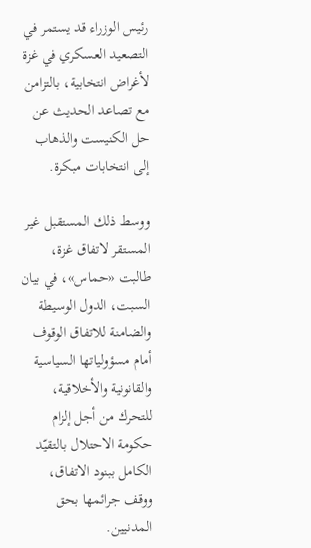رئيس الوزراء قد يستمر في التصعيد العسكري في غزة لأغراض انتخابية، بالتزامن مع تصاعد الحديث عن حل الكنيست والذهاب إلى انتخابات مبكرة.

ووسط ذلك المستقبل غير المستقر لاتفاق غزة، طالبت «حماس»، في بيان السبت، الدول الوسيطة والضامنة للاتفاق الوقوف أمام مسؤولياتها السياسية والقانونية والأخلاقية، للتحرك من أجل إلزام حكومة الاحتلال بالتقيّد الكامل ببنود الاتفاق، ووقف جرائمها بحق المدنيين.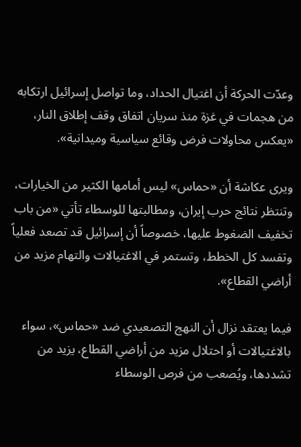وعدّت الحركة أن اغتيال الحداد، وما تواصل إسرائيل ارتكابه من هجمات في غزة منذ سريان اتفاق وقف إطلاق النار، «يعكس محاولات فرض وقائع سياسية وميدانية».

ويرى عكاشة أن «حماس» ليس أمامها الكثير من الخيارات، وتنتظر نتائج حرب إيران، ومطالبتها للوسطاء تأتي «من باب تخفيف الضغوط عليها، خصوصاً أن إسرائيل قد تصعد فعلياً وتفسد كل الخطط، وتستمر في الاغتيالات والتهام مزيد من أراضي القطاع».

فيما يعتقد نزال أن النهج التصعيدي ضد «حماس»، سواء بالاغتيالات أو احتلال مزيد من أراضي القطاع، يزيد من تشددها، ويُصعب من فرص الوسطاء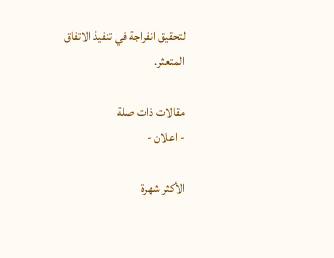لتحقيق انفراجة في تنفيذ الاتفاق المتعثر.

مقالات ذات صلة
- اعلان -

الأكثر شهرة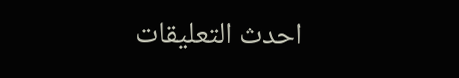احدث التعليقات